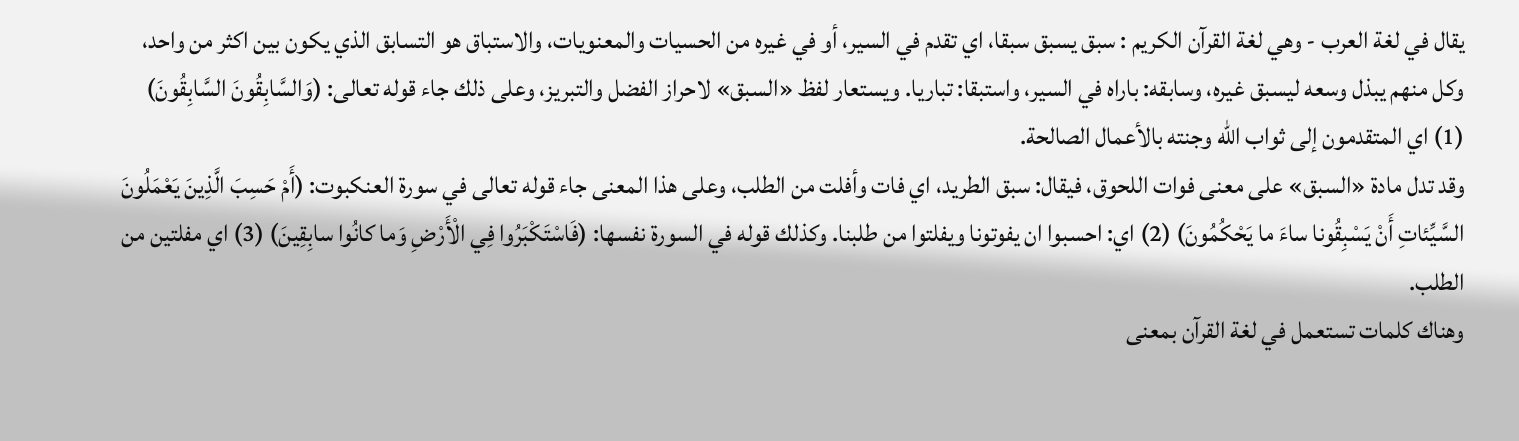يقال في لغة العرب - وهي لغة القرآن الكريم : سبق يسبق سبقا، اي تقدم في السير، أو في غيره من الحسيات والمعنويات، والاستباق هو التسابق الذي يكون بين اكثر من واحد، وكل منهم يبذل وسعه ليسبق غيره، وسابقه: باراه في السير، واستبقا: تباريا. ويستعار لفظ «السبق» لاحراز الفضل والتبريز، وعلى ذلك جاء قوله تعالى: (وَالسَّابِقُونَ السَّابِقُونَ) (1) اي المتقدمون إلى ثواب الله وجنته بالأعمال الصالحة.
وقد تدل مادة «السبق» على معنى فوات اللحوق، فيقال: سبق الطريد، اي فات وأفلت من الطلب، وعلى هذا المعنى جاء قوله تعالى في سورة العنكبوت: (أَمْ حَسِبَ الَّذِينَ يَعْمَلُونَ السَّيِّئاتِ أَنْ يَسْبِقُونا ساءَ ما يَحْكُمُونَ) (2) اي: احسبوا ان يفوتونا ويفلتوا من طلبنا. وكذلك قوله في السورة نفسها: (فَاسْتَكْبَرُوا فِي الْأَرْضِ وَما كانُوا سابِقِينَ) (3) اي مفلتين من الطلب.
وهناك كلمات تستعمل في لغة القرآن بمعنى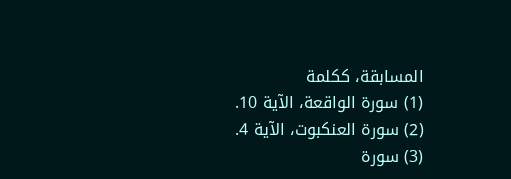المسابقة، ككلمة
(1) سورة الواقعة، الآية 10.
(2) سورة العنكبوت، الآية 4.
(3) سورة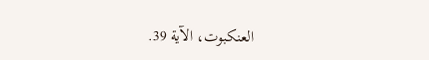العنكبوت، الآية 39.